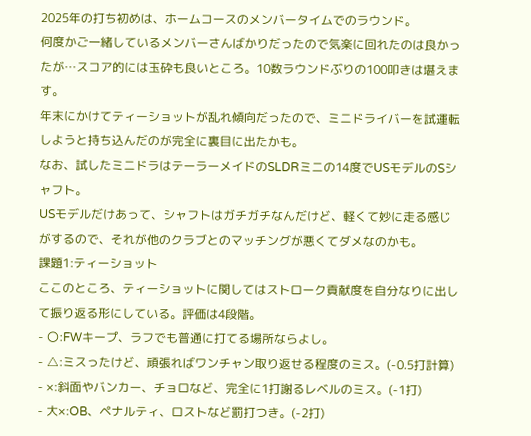2025年の打ち初めは、ホームコースのメンバータイムでのラウンド。
何度かご一緒しているメンバーさんばかりだったので気楽に回れたのは良かったが…スコア的には玉砕も良いところ。10数ラウンドぶりの100叩きは堪えます。
年末にかけてティーショットが乱れ傾向だったので、ミニドライバーを試運転しようと持ち込んだのが完全に裏目に出たかも。
なお、試したミニドラはテーラーメイドのSLDRミニの14度でUSモデルのSシャフト。
USモデルだけあって、シャフトはガチガチなんだけど、軽くて妙に走る感じがするので、それが他のクラブとのマッチングが悪くてダメなのかも。
課題1:ティーショット
ここのところ、ティーショットに関してはストローク貢献度を自分なりに出して振り返る形にしている。評価は4段階。
- 〇:FWキープ、ラフでも普通に打てる場所ならよし。
- △:ミスったけど、頑張ればワンチャン取り返せる程度のミス。(-0.5打計算)
- ×:斜面やバンカー、チョロなど、完全に1打謝るレベルのミス。(-1打)
- 大×:OB、ペナルティ、ロストなど罰打つき。(-2打)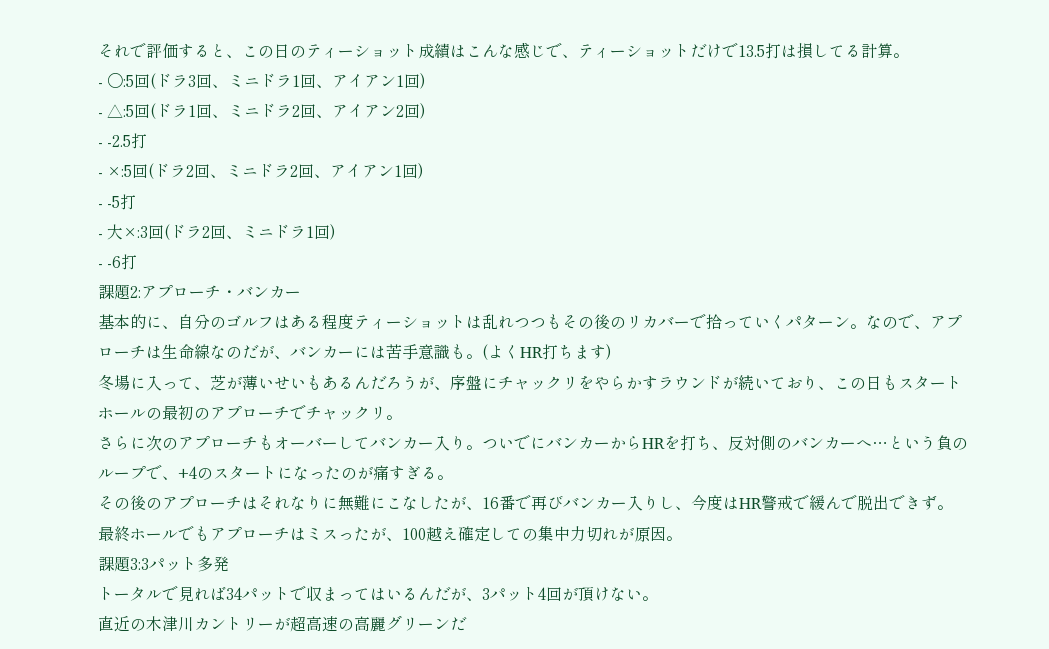それで評価すると、この日のティーショット成績はこんな感じで、ティーショットだけで13.5打は損してる計算。
- 〇:5回(ドラ3回、ミニドラ1回、アイアン1回)
- △:5回(ドラ1回、ミニドラ2回、アイアン2回)
- -2.5打
- ×:5回(ドラ2回、ミニドラ2回、アイアン1回)
- -5打
- 大×:3回(ドラ2回、ミニドラ1回)
- -6打
課題2:アプローチ・バンカー
基本的に、自分のゴルフはある程度ティーショットは乱れつつもその後のリカバーで拾っていくパターン。なので、アプローチは生命線なのだが、バンカーには苦手意識も。(よくHR打ちます)
冬場に入って、芝が薄いせいもあるんだろうが、序盤にチャックリをやらかすラウンドが続いており、この日もスタートホールの最初のアプローチでチャックリ。
さらに次のアプローチもオーバーしてバンカー入り。ついでにバンカーからHRを打ち、反対側のバンカーへ…という負のループで、+4のスタートになったのが痛すぎる。
その後のアプローチはそれなりに無難にこなしたが、16番で再びバンカー入りし、今度はHR警戒で緩んで脱出できず。
最終ホールでもアプローチはミスったが、100越え確定しての集中力切れが原因。
課題3:3パット多発
トータルで見れば34パットで収まってはいるんだが、3パット4回が頂けない。
直近の木津川カントリーが超高速の高麗グリーンだ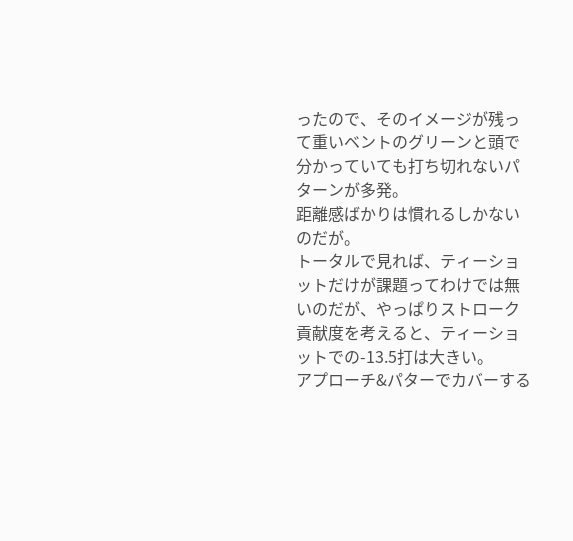ったので、そのイメージが残って重いベントのグリーンと頭で分かっていても打ち切れないパターンが多発。
距離感ばかりは慣れるしかないのだが。
トータルで見れば、ティーショットだけが課題ってわけでは無いのだが、やっぱりストローク貢献度を考えると、ティーショットでの-13.5打は大きい。
アプローチ&パターでカバーする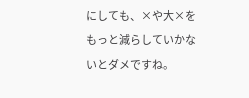にしても、×や大×をもっと減らしていかないとダメですね。